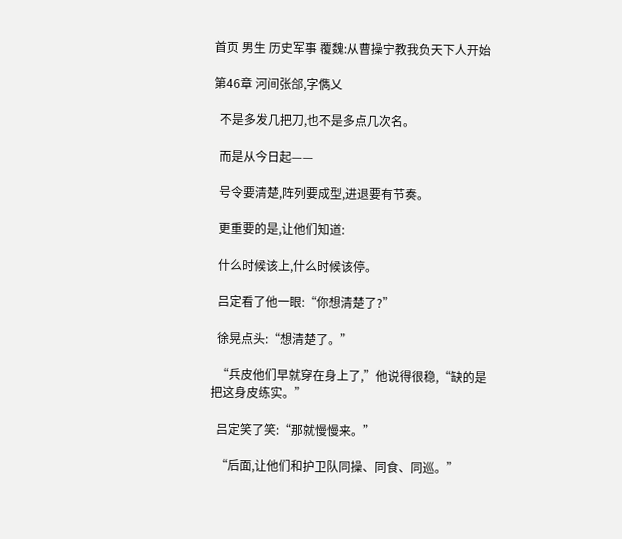首页 男生 历史军事 覆魏:从曹操宁教我负天下人开始

第46章 河间张郃,字儁乂

  不是多发几把刀,也不是多点几次名。

  而是从今日起——

  号令要清楚,阵列要成型,进退要有节奏。

  更重要的是,让他们知道:

  什么时候该上,什么时候该停。

  吕定看了他一眼:“你想清楚了?”

  徐晃点头:“想清楚了。”

  “兵皮他们早就穿在身上了,”他说得很稳,“缺的是把这身皮练实。”

  吕定笑了笑:“那就慢慢来。”

  “后面,让他们和护卫队同操、同食、同巡。”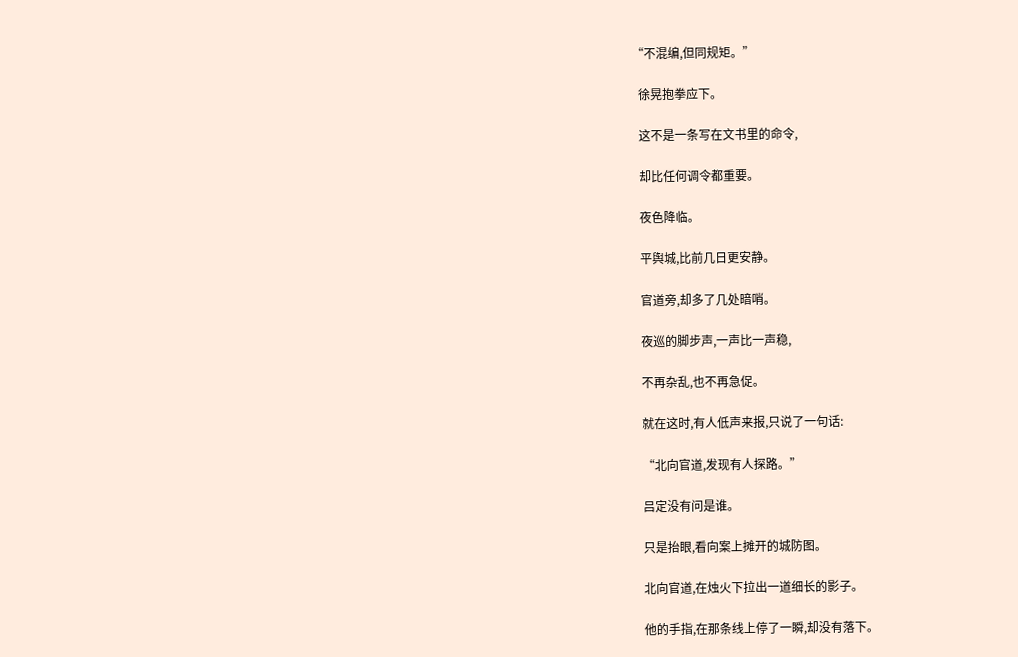“不混编,但同规矩。”

  徐晃抱拳应下。

  这不是一条写在文书里的命令,

  却比任何调令都重要。

  夜色降临。

  平舆城,比前几日更安静。

  官道旁,却多了几处暗哨。

  夜巡的脚步声,一声比一声稳,

  不再杂乱,也不再急促。

  就在这时,有人低声来报,只说了一句话:

  “北向官道,发现有人探路。”

  吕定没有问是谁。

  只是抬眼,看向案上摊开的城防图。

  北向官道,在烛火下拉出一道细长的影子。

  他的手指,在那条线上停了一瞬,却没有落下。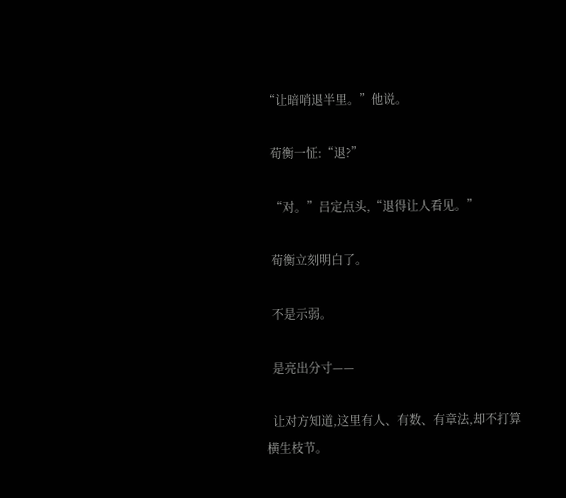“让暗哨退半里。”他说。

  荀衡一怔:“退?”

  “对。”吕定点头,“退得让人看见。”

  荀衡立刻明白了。

  不是示弱。

  是亮出分寸——

  让对方知道,这里有人、有数、有章法,却不打算横生枝节。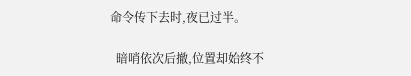命令传下去时,夜已过半。

  暗哨依次后撤,位置却始终不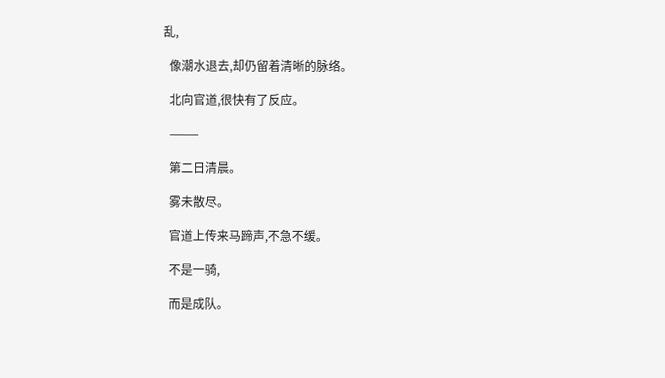乱,

  像潮水退去,却仍留着清晰的脉络。

  北向官道,很快有了反应。

  ⸻

  第二日清晨。

  雾未散尽。

  官道上传来马蹄声,不急不缓。

  不是一骑,

  而是成队。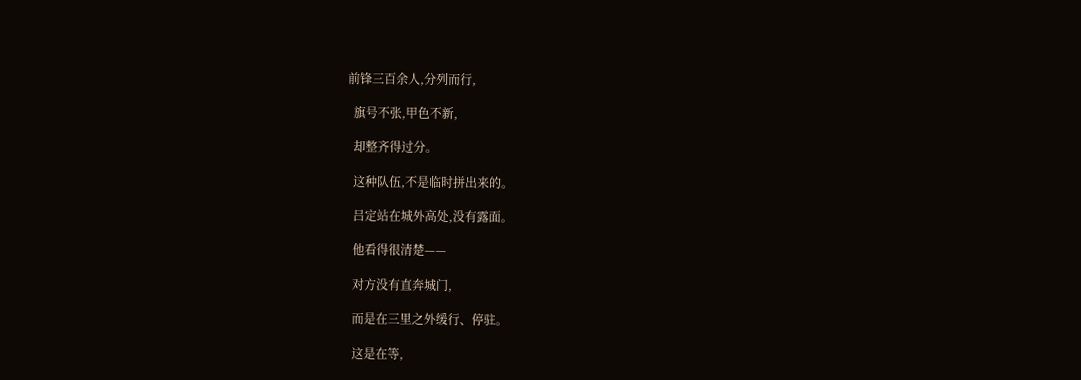前锋三百余人,分列而行,

  旗号不张,甲色不新,

  却整齐得过分。

  这种队伍,不是临时拼出来的。

  吕定站在城外高处,没有露面。

  他看得很清楚——

  对方没有直奔城门,

  而是在三里之外缓行、停驻。

  这是在等,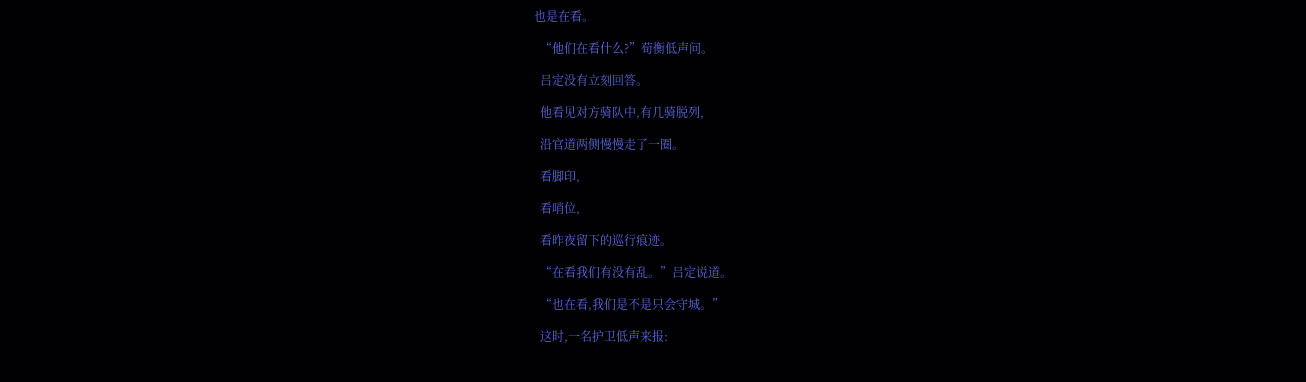也是在看。

  “他们在看什么?”荀衡低声问。

  吕定没有立刻回答。

  他看见对方骑队中,有几骑脱列,

  沿官道两侧慢慢走了一圈。

  看脚印,

  看哨位,

  看昨夜留下的巡行痕迹。

  “在看我们有没有乱。”吕定说道。

  “也在看,我们是不是只会守城。”

  这时,一名护卫低声来报: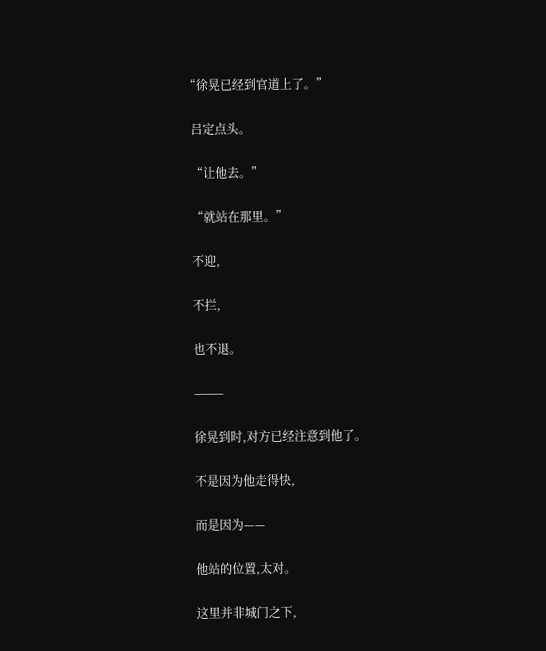“徐晃已经到官道上了。”

  吕定点头。

  “让他去。”

  “就站在那里。”

  不迎,

  不拦,

  也不退。

  ⸻

  徐晃到时,对方已经注意到他了。

  不是因为他走得快,

  而是因为——

  他站的位置,太对。

  这里并非城门之下,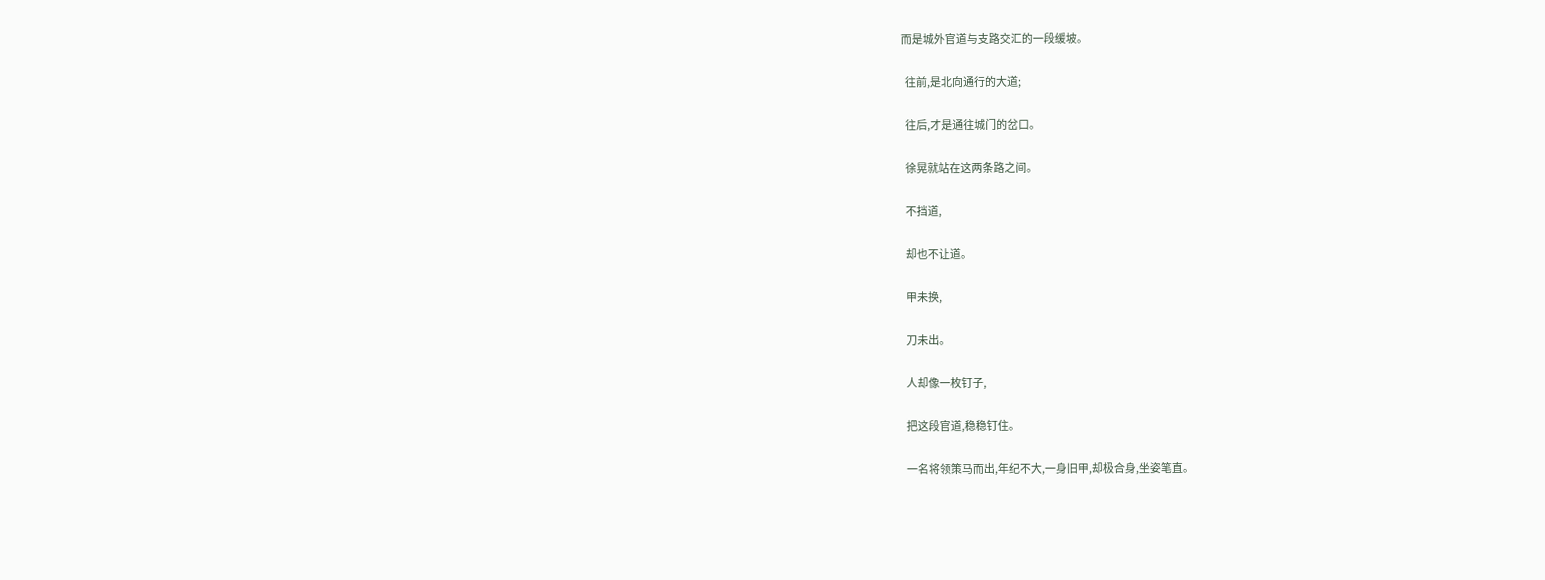而是城外官道与支路交汇的一段缓坡。

  往前,是北向通行的大道;

  往后,才是通往城门的岔口。

  徐晃就站在这两条路之间。

  不挡道,

  却也不让道。

  甲未换,

  刀未出。

  人却像一枚钉子,

  把这段官道,稳稳钉住。

  一名将领策马而出,年纪不大,一身旧甲,却极合身,坐姿笔直。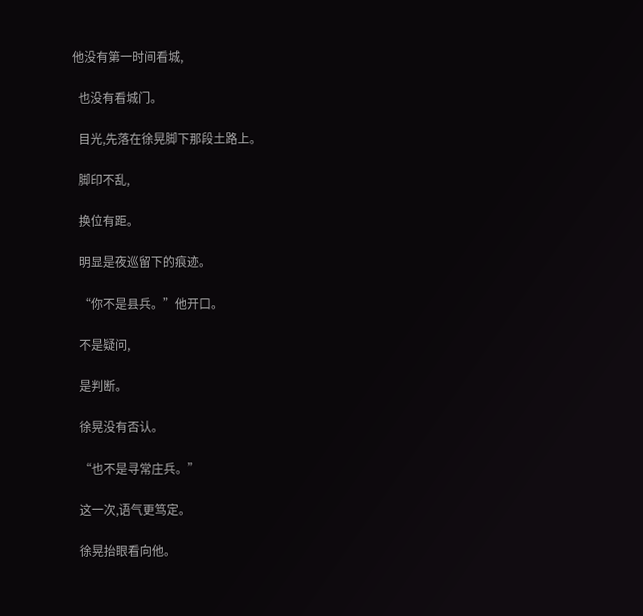他没有第一时间看城,

  也没有看城门。

  目光,先落在徐晃脚下那段土路上。

  脚印不乱,

  换位有距。

  明显是夜巡留下的痕迹。

  “你不是县兵。”他开口。

  不是疑问,

  是判断。

  徐晃没有否认。

  “也不是寻常庄兵。”

  这一次,语气更笃定。

  徐晃抬眼看向他。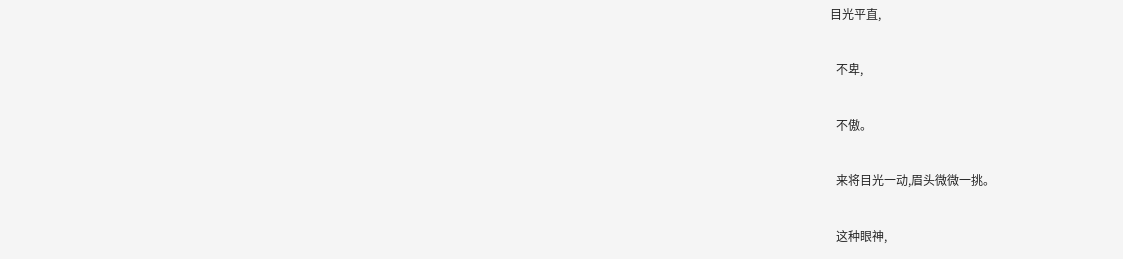目光平直,

  不卑,

  不傲。

  来将目光一动,眉头微微一挑。

  这种眼神,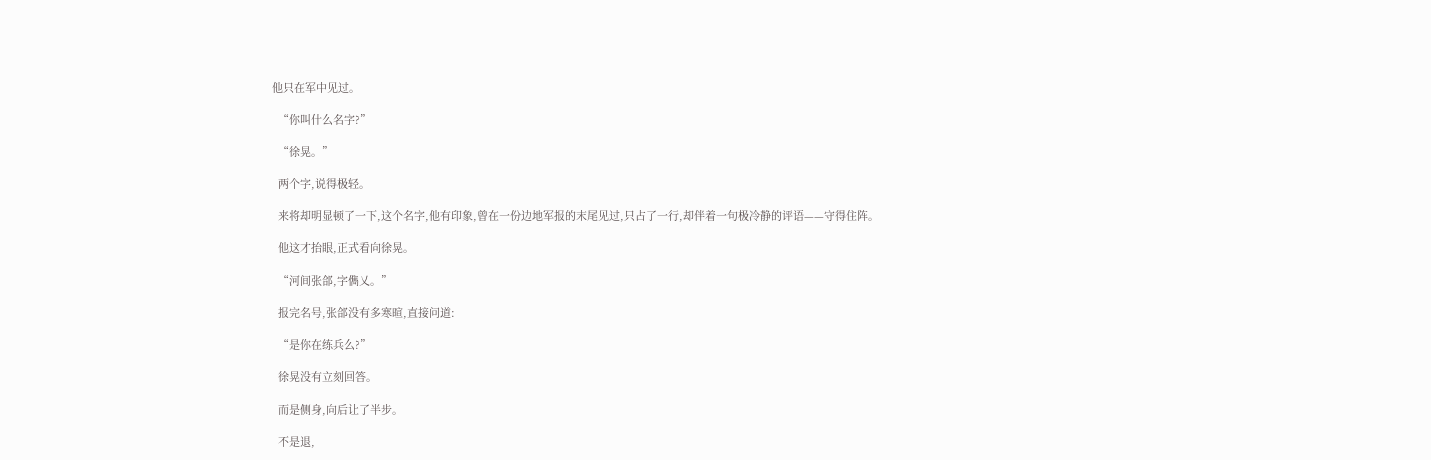他只在军中见过。

  “你叫什么名字?”

  “徐晃。”

  两个字,说得极轻。

  来将却明显顿了一下,这个名字,他有印象,曾在一份边地军报的末尾见过,只占了一行,却伴着一句极冷静的评语——守得住阵。

  他这才抬眼,正式看向徐晃。

  “河间张郃,字儁乂。”

  报完名号,张郃没有多寒暄,直接问道:

  “是你在练兵么?”

  徐晃没有立刻回答。

  而是侧身,向后让了半步。

  不是退,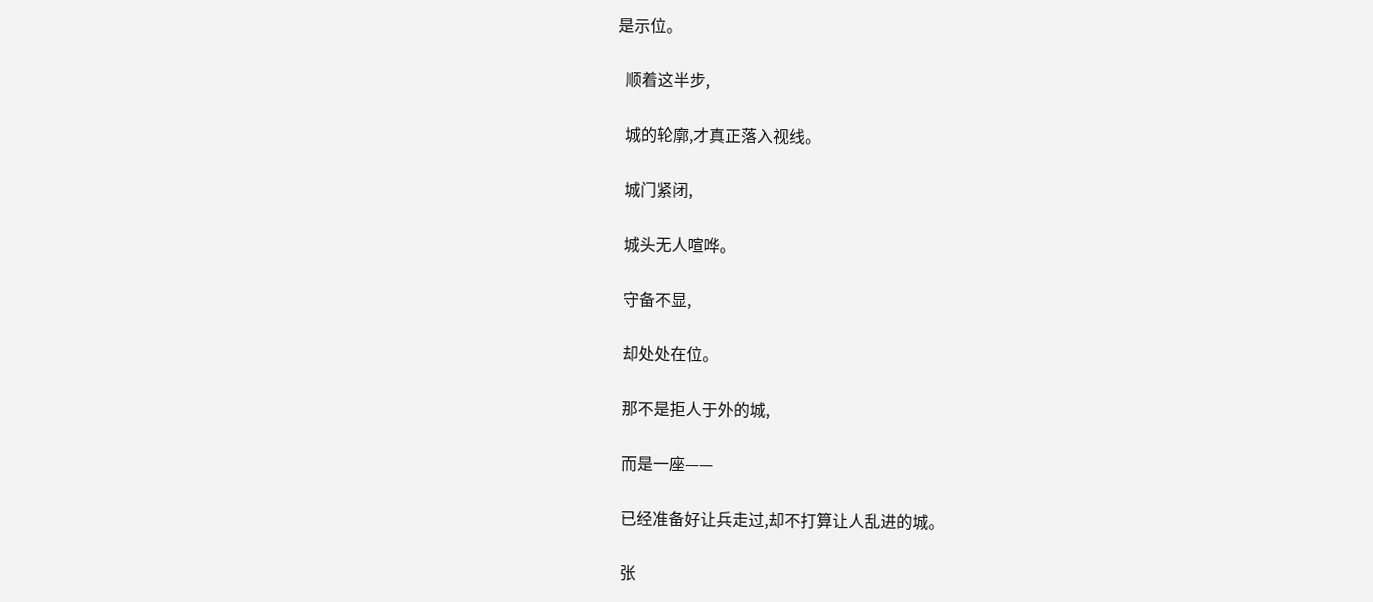是示位。

  顺着这半步,

  城的轮廓,才真正落入视线。

  城门紧闭,

  城头无人喧哗。

  守备不显,

  却处处在位。

  那不是拒人于外的城,

  而是一座——

  已经准备好让兵走过,却不打算让人乱进的城。

  张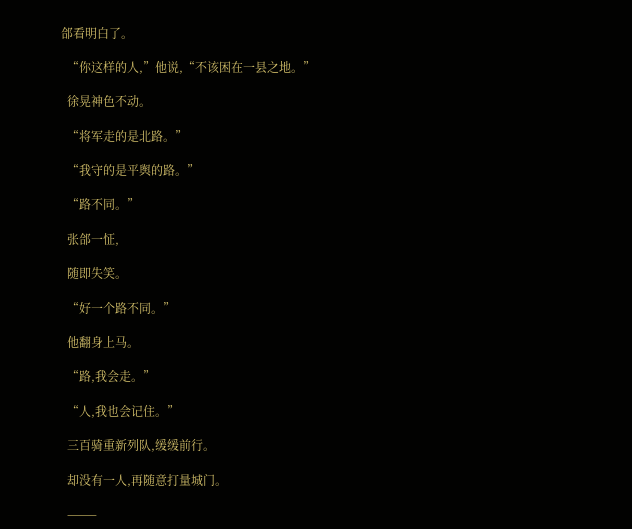郃看明白了。

  “你这样的人,”他说,“不该困在一县之地。”

  徐晃神色不动。

  “将军走的是北路。”

  “我守的是平舆的路。”

  “路不同。”

  张郃一怔,

  随即失笑。

  “好一个路不同。”

  他翻身上马。

  “路,我会走。”

  “人,我也会记住。”

  三百骑重新列队,缓缓前行。

  却没有一人,再随意打量城门。

  ⸻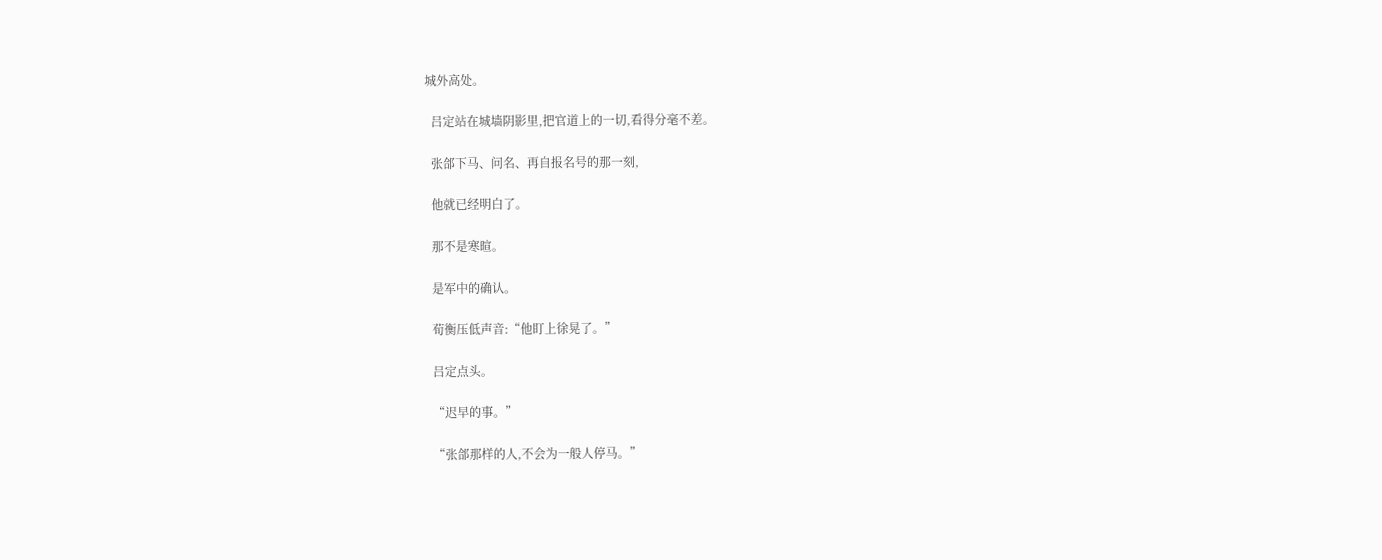城外高处。

  吕定站在城墙阴影里,把官道上的一切,看得分毫不差。

  张郃下马、问名、再自报名号的那一刻,

  他就已经明白了。

  那不是寒暄。

  是军中的确认。

  荀衡压低声音:“他盯上徐晃了。”

  吕定点头。

  “迟早的事。”

  “张郃那样的人,不会为一般人停马。”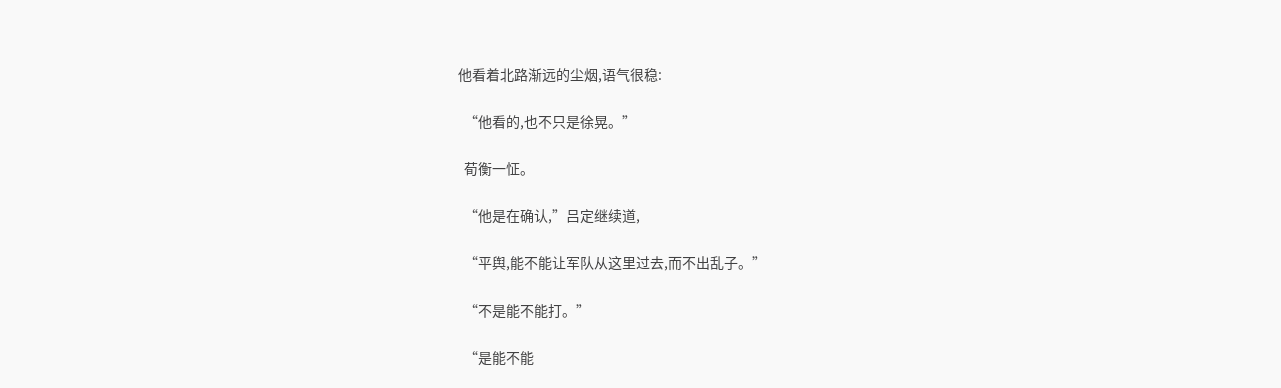他看着北路渐远的尘烟,语气很稳:

  “他看的,也不只是徐晃。”

  荀衡一怔。

  “他是在确认,”吕定继续道,

  “平舆,能不能让军队从这里过去,而不出乱子。”

  “不是能不能打。”

  “是能不能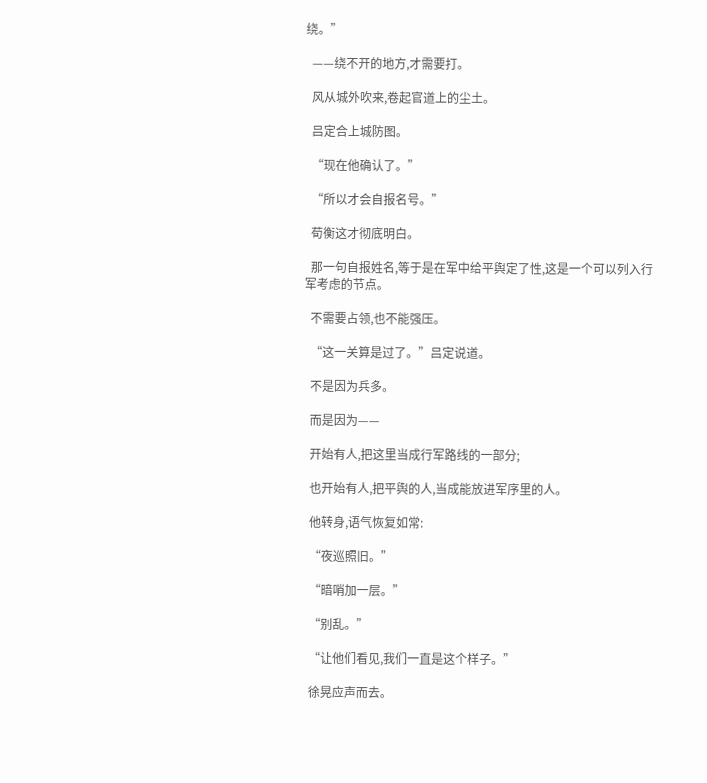绕。”

  ——绕不开的地方,才需要打。

  风从城外吹来,卷起官道上的尘土。

  吕定合上城防图。

  “现在他确认了。”

  “所以才会自报名号。”

  荀衡这才彻底明白。

  那一句自报姓名,等于是在军中给平舆定了性,这是一个可以列入行军考虑的节点。

  不需要占领,也不能强压。

  “这一关算是过了。”吕定说道。

  不是因为兵多。

  而是因为——

  开始有人,把这里当成行军路线的一部分;

  也开始有人,把平舆的人,当成能放进军序里的人。

  他转身,语气恢复如常:

  “夜巡照旧。”

  “暗哨加一层。”

  “别乱。”

  “让他们看见,我们一直是这个样子。”

  徐晃应声而去。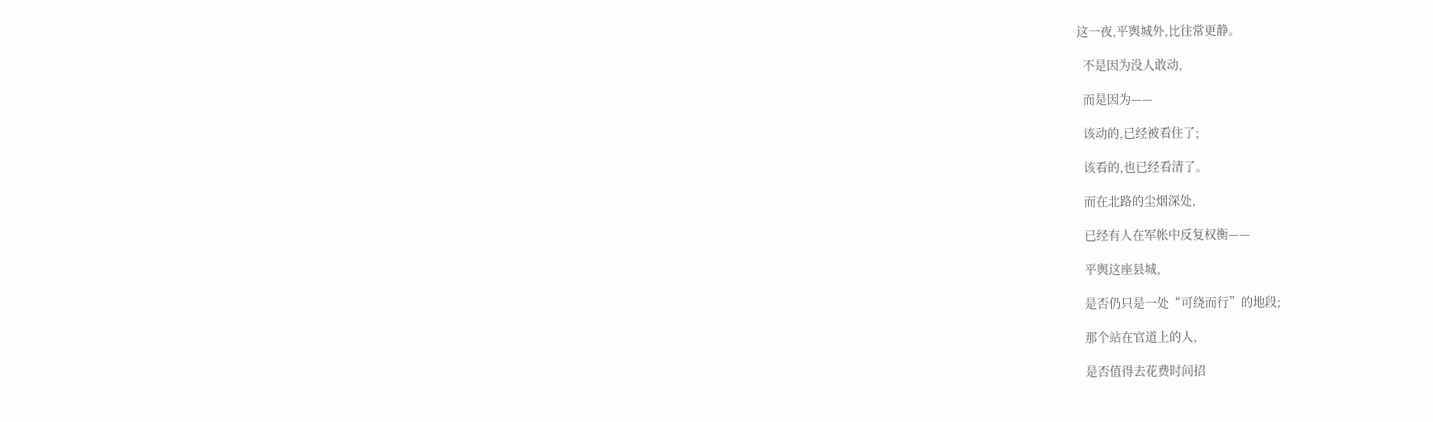这一夜,平舆城外,比往常更静。

  不是因为没人敢动,

  而是因为——

  该动的,已经被看住了;

  该看的,也已经看清了。

  而在北路的尘烟深处,

  已经有人在军帐中反复权衡——

  平舆这座县城,

  是否仍只是一处“可绕而行”的地段;

  那个站在官道上的人,

  是否值得去花费时间招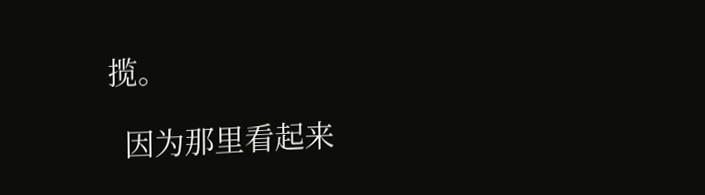揽。

  因为那里看起来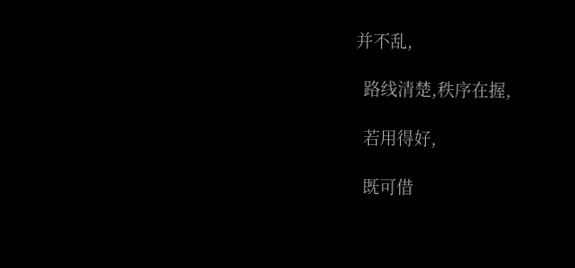并不乱,

  路线清楚,秩序在握,

  若用得好,

  既可借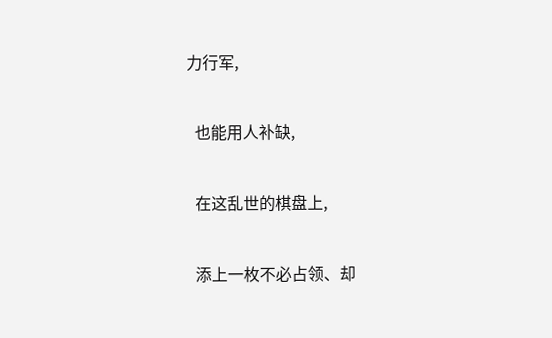力行军,

  也能用人补缺,

  在这乱世的棋盘上,

  添上一枚不必占领、却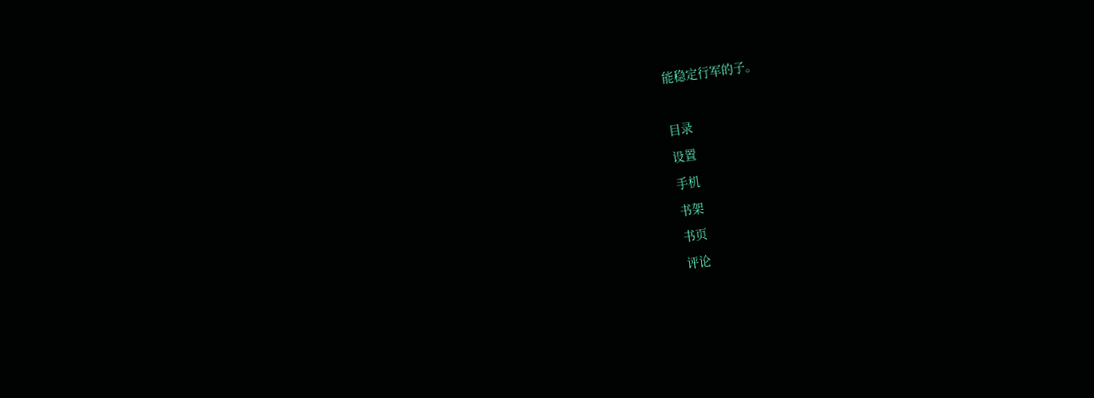能稳定行军的子。

目录
设置
手机
书架
书页
评论